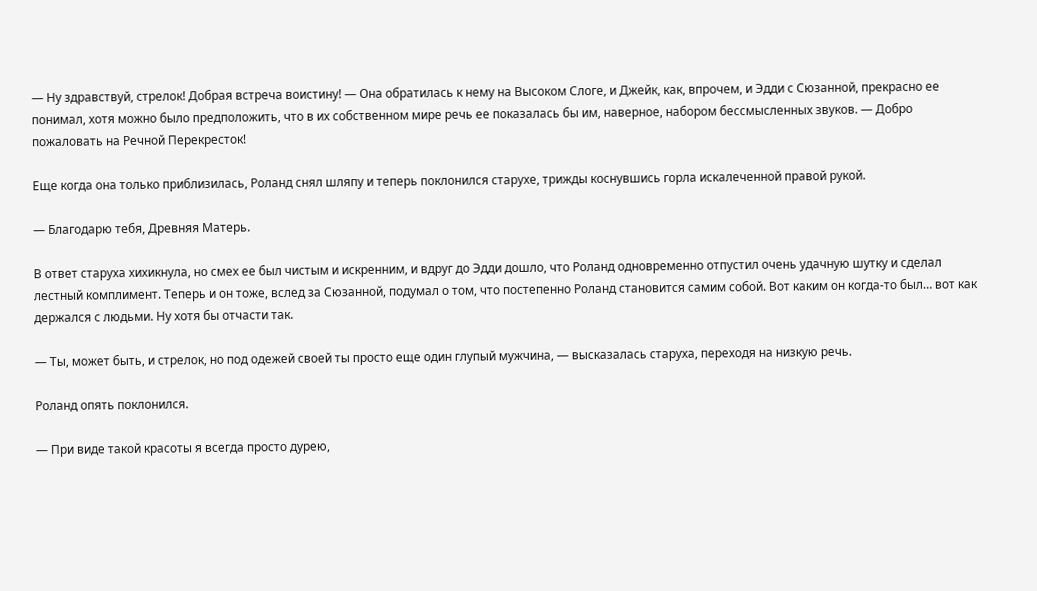— Ну здравствуй, стрелок! Добрая встреча воистину! — Она обратилась к нему на Высоком Слоге, и Джейк, как, впрочем, и Эдди с Сюзанной, прекрасно ее понимал, хотя можно было предположить, что в их собственном мире речь ее показалась бы им, наверное, набором бессмысленных звуков. — Добро пожаловать на Речной Перекресток!

Еще когда она только приблизилась, Роланд снял шляпу и теперь поклонился старухе, трижды коснувшись горла искалеченной правой рукой.

— Благодарю тебя, Древняя Матерь.

В ответ старуха хихикнула, но смех ее был чистым и искренним, и вдруг до Эдди дошло, что Роланд одновременно отпустил очень удачную шутку и сделал лестный комплимент. Теперь и он тоже, вслед за Сюзанной, подумал о том, что постепенно Роланд становится самим собой. Вот каким он когда-то был… вот как держался с людьми. Ну хотя бы отчасти так.

— Ты, может быть, и стрелок, но под одежей своей ты просто еще один глупый мужчина, — высказалась старуха, переходя на низкую речь.

Роланд опять поклонился.

— При виде такой красоты я всегда просто дурею,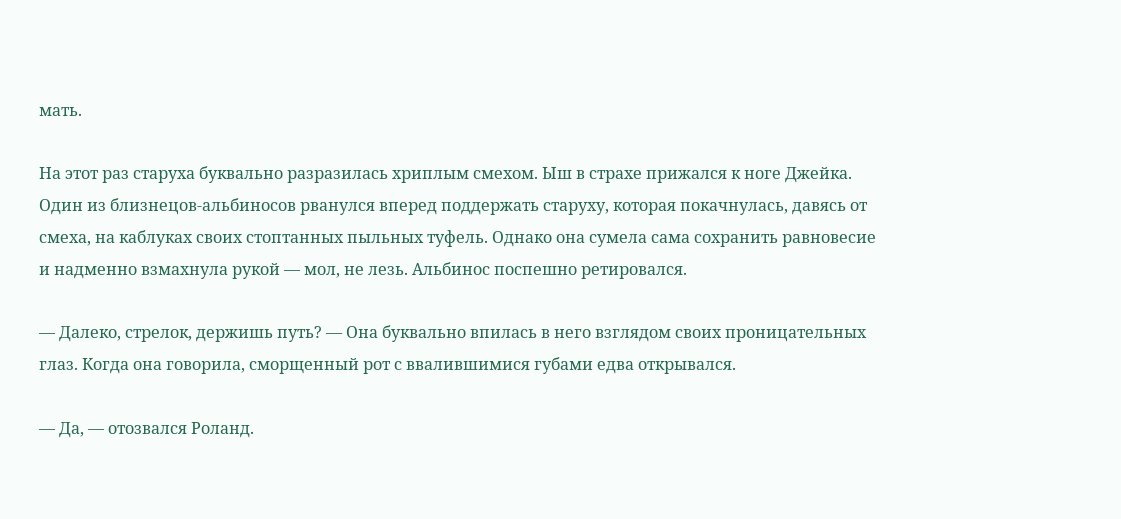мать.

На этот раз старуха буквально разразилась хриплым смехом. Ыш в страхе прижался к ноге Джейка. Один из близнецов-альбиносов рванулся вперед поддержать старуху, которая покачнулась, давясь от смеха, на каблуках своих стоптанных пыльных туфель. Однако она сумела сама сохранить равновесие и надменно взмахнула рукой — мол, не лезь. Альбинос поспешно ретировался.

— Далеко, стрелок, держишь путь? — Она буквально впилась в него взглядом своих проницательных глаз. Когда она говорила, сморщенный рот с ввалившимися губами едва открывался.

— Да, — отозвался Роланд.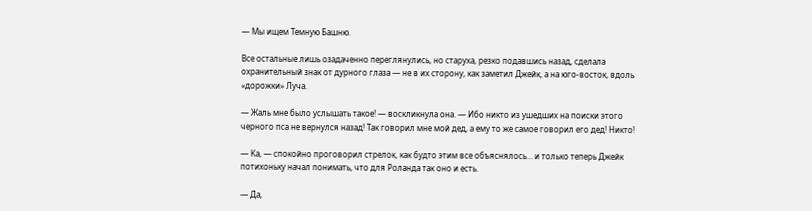— Мы ищем Темную Башню.

Все остальные лишь озадаченно переглянулись, но старуха, резко подавшись назад, сделала охранительный знак от дурного глаза — не в их сторону, как заметил Джейк, а на юго-восток, вдоль «дорожки» Луча.

— Жаль мне было услышать такое! — воскликнула она. — Ибо никто из ушедших на поиски этого черного пса не вернулся назад! Так говорил мне мой дед, а ему то же самое говорил его дед! Никто!

— Ка, — спокойно проговорил стрелок, как будто этим все объяснялось… и только теперь Джейк потихоньку начал понимать, что для Роланда так оно и есть.

— Да,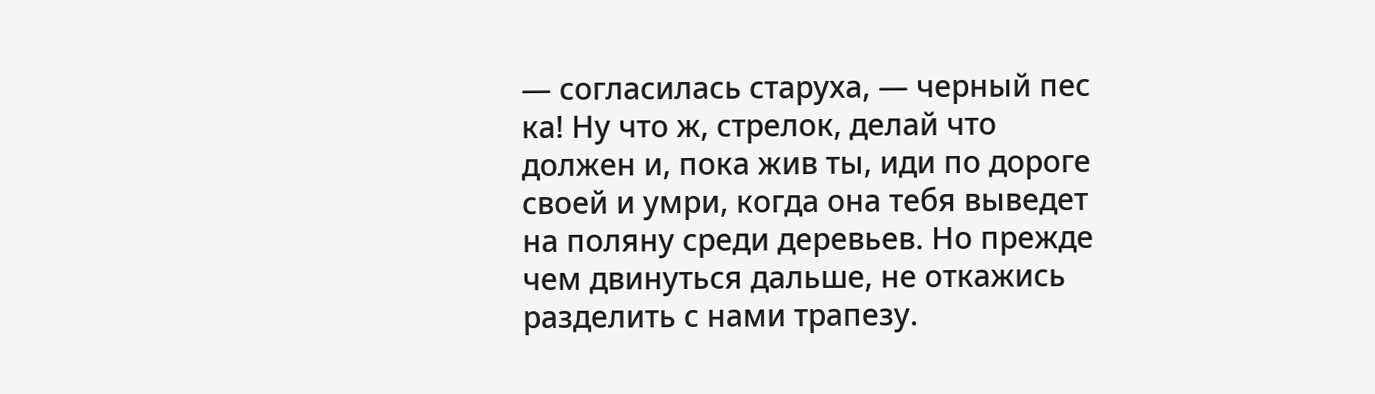— согласилась старуха, — черный пес ка! Ну что ж, стрелок, делай что должен и, пока жив ты, иди по дороге своей и умри, когда она тебя выведет на поляну среди деревьев. Но прежде чем двинуться дальше, не откажись разделить с нами трапезу.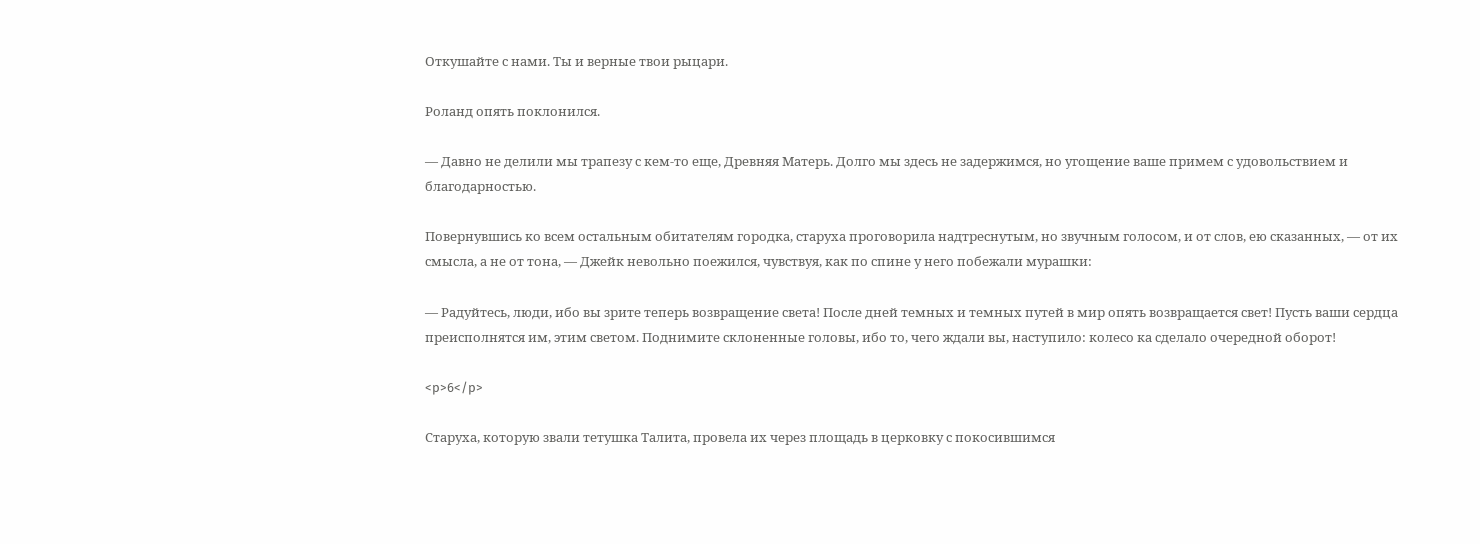Откушайте с нами. Ты и верные твои рыцари.

Роланд опять поклонился.

— Давно не делили мы трапезу с кем-то еще, Древняя Матерь. Долго мы здесь не задержимся, но угощение ваше примем с удовольствием и благодарностью.

Повернувшись ко всем остальным обитателям городка, старуха проговорила надтреснутым, но звучным голосом, и от слов, ею сказанных, — от их смысла, а не от тона, — Джейк невольно поежился, чувствуя, как по спине у него побежали мурашки:

— Радуйтесь, люди, ибо вы зрите теперь возвращение света! После дней темных и темных путей в мир опять возвращается свет! Пусть ваши сердца преисполнятся им, этим светом. Поднимите склоненные головы, ибо то, чего ждали вы, наступило: колесо ка сделало очередной оборот!

<p>6</p>

Старуха, которую звали тетушка Талита, провела их через площадь в церковку с покосившимся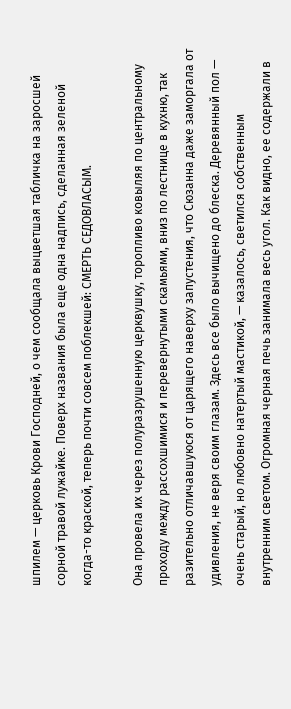шпилем — церковь Крови Господней, о чем сообщала выцветшая табличка на заросшей сорной травой лужайке. Поверх названия была еще одна надпись, сделанная зеленой когда-то краской, теперь почти совсем поблекшей: СМЕРТЬ СЕДОВЛАСЫМ.

Она провела их через полуразрушенную церквушку, торопливо ковыляя по центральному проходу между рассохшимися и перевернутыми скамьями, вниз по лестнице в кухню, так разительно отличавшуюся от царящего наверху запустения, что Сюзанна даже заморгала от удивления, не веря своим глазам. Здесь все было вычищено до блеска. Деревянный пол — очень старый, но любовно натертый мастикой, — казалось, светился собственным внутренним светом. Огромная черная печь занимала весь угол. Как видно, ее содержали в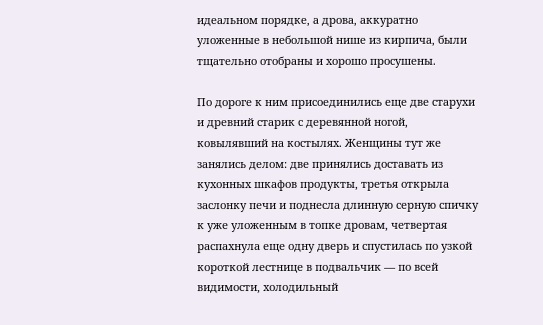идеальном порядке, а дрова, аккуратно уложенные в небольшой нише из кирпича, были тщательно отобраны и хорошо просушены.

По дороге к ним присоединились еще две старухи и древний старик с деревянной ногой, ковылявший на костылях. Женщины тут же занялись делом: две принялись доставать из кухонных шкафов продукты, третья открыла заслонку печи и поднесла длинную серную спичку к уже уложенным в топке дровам, четвертая распахнула еще одну дверь и спустилась по узкой короткой лестнице в подвальчик — по всей видимости, холодильный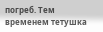погреб. Тем временем тетушка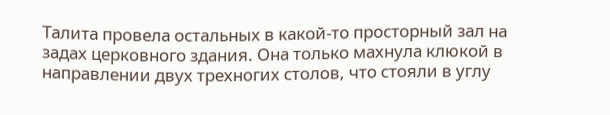Талита провела остальных в какой-то просторный зал на задах церковного здания. Она только махнула клюкой в направлении двух трехногих столов, что стояли в углу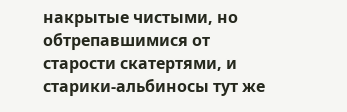накрытые чистыми, но обтрепавшимися от старости скатертями, и старики-альбиносы тут же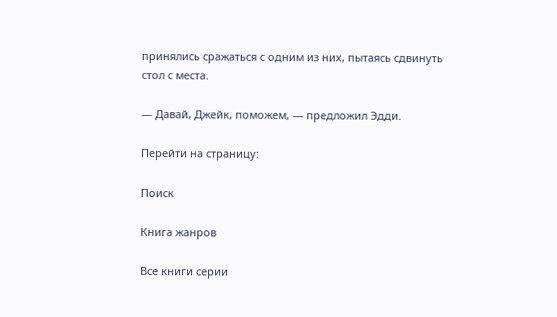принялись сражаться с одним из них, пытаясь сдвинуть стол с места.

— Давай, Джейк, поможем, — предложил Эдди.

Перейти на страницу:

Поиск

Книга жанров

Все книги серии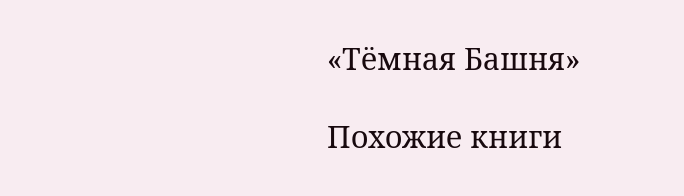«Тёмная Башня»

Похожие книги